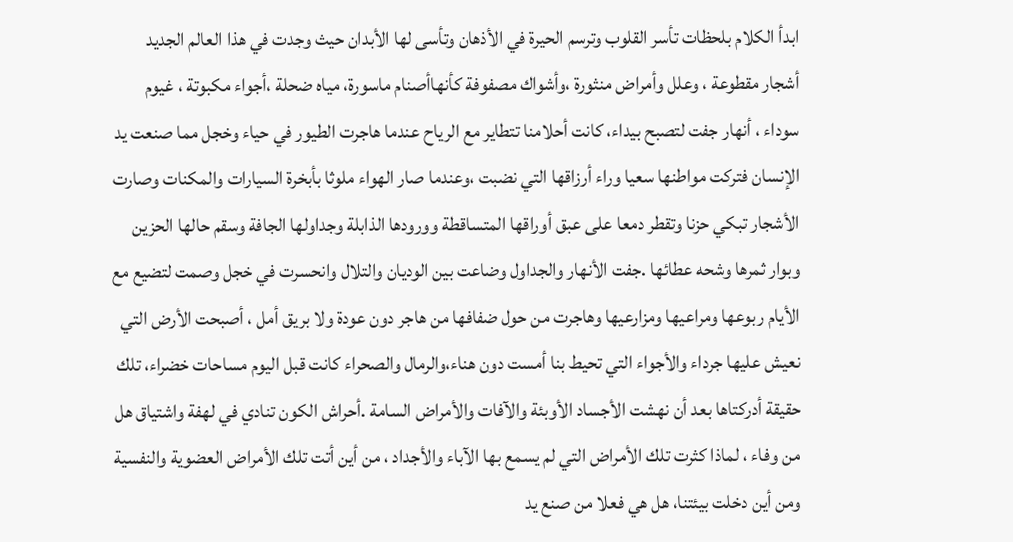ابدأ الكلام بلحظات تأسر القلوب وترسم الحيرة في الأذهان وتأسى لها الأبدان حيث وجدت في هذا العالم الجديد أشجار مقطوعة ، وعلل وأمراض منثورة ،وأشواك مصفوفة كأنهاأصنام ماسورة، مياه ضحلة ،أجواء مكبوتة ، غيوم سوداء ، أنهار جفت لتصبح بيداء، كانت أحلامنا تتطاير مع الرياح عندما هاجرت الطيور في حياء وخجل مما صنعت يد الإنسان فتركت مواطنها سعيا وراء أرزاقها التي نضبت ،وعندما صار الهواء ملوثا بأبخرة السيارات والمكنات وصارت الأشجار تبكي حزنا وتقطر دمعا على عبق أوراقها المتساقطة وورودها الذابلة وجداولها الجافة وسقم حالها الحزين وبوار ثمرها وشحه عطائها .جفت الأنهار والجداول وضاعت بين الوديان والتلال وانحسرت في خجل وصمت لتضيع مع الأيام ربوعها ومراعيها ومزارعيها وهاجرت من حول ضفافها من هاجر دون عودة ولا بريق أمل ، أصبحت الأرض التي نعيش عليها جرداء والأجواء التي تحيط بنا أمست دون هناء،والرمال والصحراء كانت قبل اليوم مساحات خضراء، تلك حقيقة أدركتاها بعد أن نهشت الأجساد الأوبئة والآفات والأمراض السامة .أحراش الكون تنادي في لهفة واشتياق هل من وفاء ، لماذا كثرت تلك الأمراض التي لم يسمع بها الآباء والأجداد ، من أين أتت تلك الأمراض العضوية والنفسية ومن أين دخلت بيئتنا، هل هي فعلا من صنع يد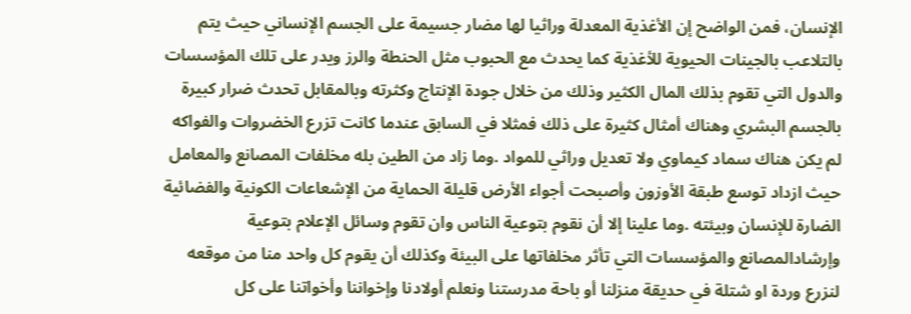الإنسان، فمن الواضح إن الأغذية المعدلة وراثيا لها مضار جسيمة على الجسم الإنساني حيث يتم بالتلاعب بالجينات الحيوية للأغذية كما يحدث مع الحبوب مثل الحنطة والرز ويدر على تلك المؤسسات والدول التي تقوم بذلك المال الكثير وذلك من خلال جودة الإنتاج وكثرته وبالمقابل تحدث ضرار كبيرة بالجسم البشري وهناك أمثال كثيرة على ذلك فمثلا في السابق عندما كانت تزرع الخضروات والفواكه لم يكن هناك سماد كيماوي ولا تعديل وراثي للمواد .وما زاد من الطين بله مخلفات المصانع والمعامل حيث ازداد توسع طبقة الأوزون وأصبحت أجواء الأرض قليلة الحماية من الإشعاعات الكونية والفضائية الضارة للإنسان وبيئته .وما علينا إلا أن نقوم بتوعية الناس وان تقوم وسائل الإعلام بتوعية وإرشادالمصانع والمؤسسات التي تأثر مخلفاتها على البيئة وكذلك أن يقوم كل واحد منا من موقعه لنزرع وردة او شتلة في حديقة منزلنا أو باحة مدرستنا ونعلم أولادنا وإخواننا وأخواتنا على كل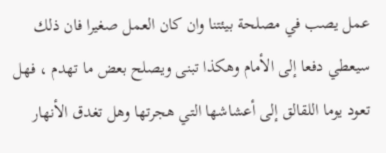عمل يصب في مصلحة بيئتنا وان كان العمل صغيرا فان ذلك سيعطي دفعا إلى الأمام وهكذا تبنى ويصلح بعض ما تهدم ، فهل تعود يوما اللقالق إلى أعشاشها التي هجرتها وهل تغدق الأنهار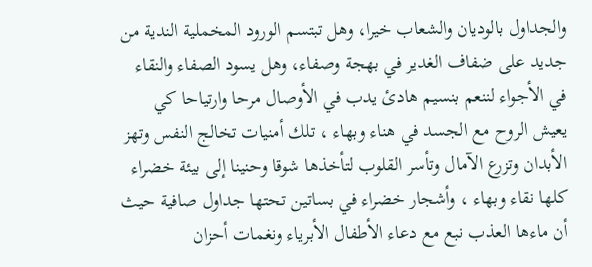والجداول بالوديان والشعاب خيرا، وهل تبتسم الورود المخملية الندية من جديد على ضفاف الغدير في بهجة وصفاء، وهل يسود الصفاء والنقاء في الأجواء لننعم بنسيم هادئ يدب في الأوصال مرحا وارتياحا كي يعيش الروح مع الجسد في هناء وبهاء ، تلك أمنيات تخالج النفس وتهز الأبدان وتزرع الآمال وتأسر القلوب لتأخذها شوقا وحنينا إلى بيئة خضراء كلها نقاء وبهاء ، وأشجار خضراء في بساتين تحتها جداول صافية حيث أن ماءها العذب نبع مع دعاء الأطفال الأبرياء ونغمات أحزان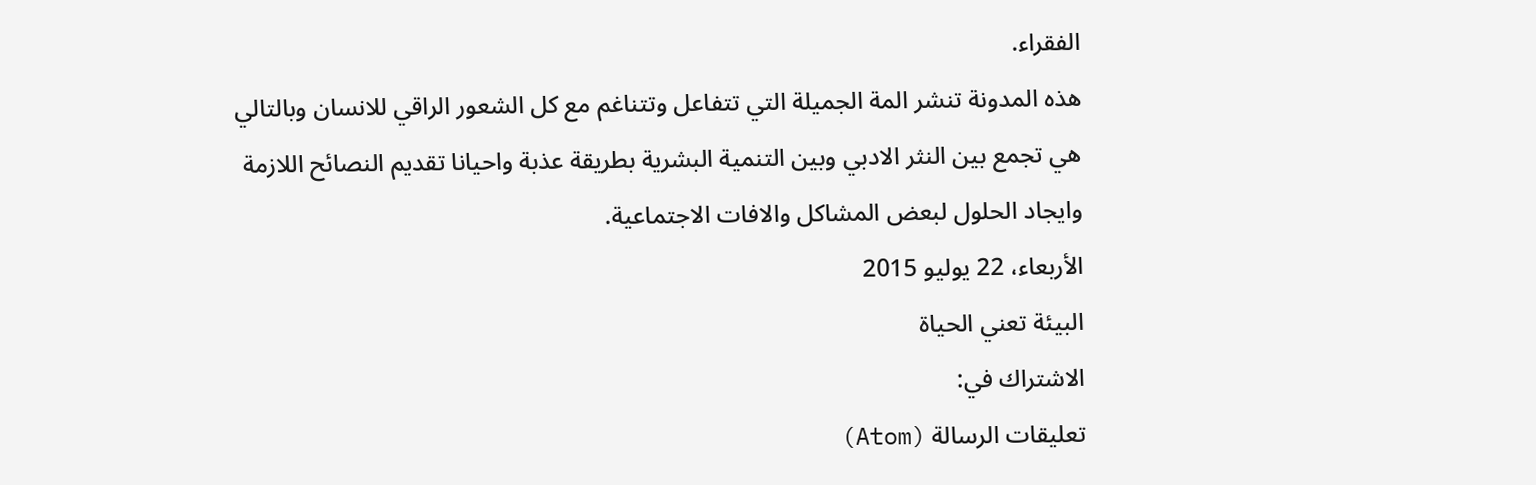الفقراء.
هذه المدونة تنشر المة الجميلة التي تتفاعل وتتناغم مع كل الشعور الراقي للانسان وبالتالي هي تجمع بين النثر الادبي وبين التنمية البشرية بطريقة عذبة واحيانا تقديم النصائح اللازمة وايجاد الحلول لبعض المشاكل والافات الاجتماعية.
الأربعاء، 22 يوليو 2015
البيئة تعني الحياة
الاشتراك في:
تعليقات الرسالة (Atom)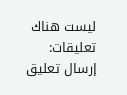ليست هناك تعليقات:
إرسال تعليق